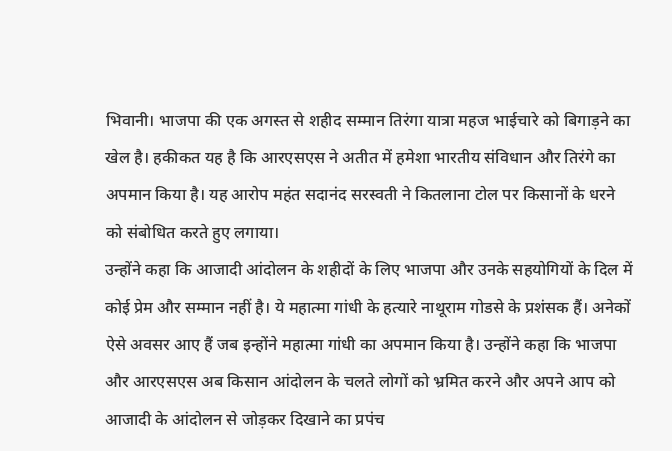भिवानी। भाजपा की एक अगस्त से शहीद सम्मान तिरंगा यात्रा महज भाईचारे को बिगाड़ने का खेल है। हकीकत यह है कि आरएसएस ने अतीत में हमेशा भारतीय संविधान और तिरंगे का अपमान किया है। यह आरोप महंत सदानंद सरस्वती ने कितलाना टोल पर किसानों के धरने को संबोधित करते हुए लगाया।
उन्होंने कहा कि आजादी आंदोलन के शहीदों के लिए भाजपा और उनके सहयोगियों के दिल में कोई प्रेम और सम्मान नहीं है। ये महात्मा गांधी के हत्यारे नाथूराम गोडसे के प्रशंसक हैं। अनेकों ऐसे अवसर आए हैं जब इन्होंने महात्मा गांधी का अपमान किया है। उन्होंने कहा कि भाजपा और आरएसएस अब किसान आंदोलन के चलते लोगों को भ्रमित करने और अपने आप को आजादी के आंदोलन से जोड़कर दिखाने का प्रपंच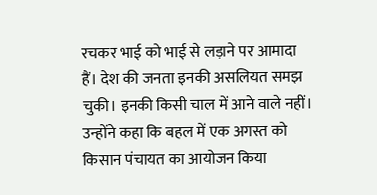रचकर भाई को भाई से लड़ाने पर आमादा हैं। देश की जनता इनकी असलियत समझ चुकी। इनकी किसी चाल में आने वाले नहीं। उन्होंने कहा कि बहल में एक अगस्त को किसान पंचायत का आयोजन किया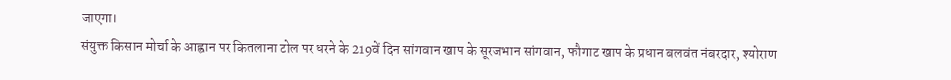जाएगा।
संयुक्त किसान मोर्चा के आह्वान पर कितलाना टोल पर धरने के 219वें दिन सांगवान खाप के सूरजभान सांगवान, फौगाट खाप के प्रधान बलवंत नंबरदार, श्योराण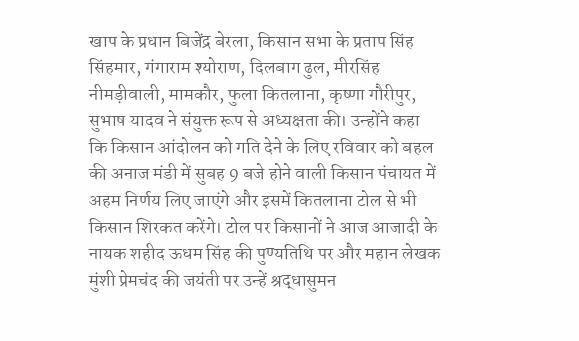खाप के प्रधान बिजेंद्र बेरला, किसान सभा के प्रताप सिंह सिंहमार, गंगाराम श्योराण, दिलबाग ढुल, मीरसिंह नीमड़ीवाली, मामकौर, फुला कितलाना, कृष्णा गौरीपुर, सुभाष यादव ने संयुक्त रूप से अध्यक्षता की। उन्होंने कहा कि किसान आंदोलन को गति देने के लिए रविवार को बहल की अनाज मंडी में सुबह 9 बजे होने वाली किसान पंचायत में अहम निर्णय लिए जाएंगे और इसमें कितलाना टोल से भी किसान शिरकत करेंगे। टोल पर किसानों ने आज आजादी के नायक शहीद ऊधम सिंह की पुण्यतिथि पर और महान लेखक मुंशी प्रेमचंद की जयंती पर उन्हें श्रद्धासुमन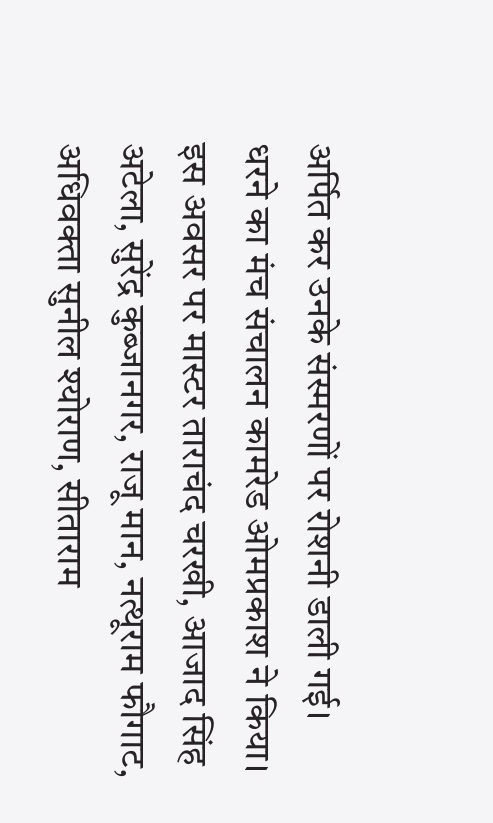अर्पित कर उनके संस्मरणों पर रोशनी डाली गई।
धरने का मंच संचालन कामरेड ओमप्रकाश ने किया। इस अवसर पर मास्टर ताराचंद चरखी, आजाद सिंह अटेला, सुरेंद्र कुब्जानगर, राजू मान, नत्थूराम फौगाट, अधिवक्ता सुनील श्योराण, सीताराम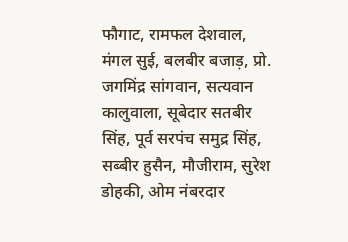फौगाट, रामफल देशवाल, मंगल सुई, बलबीर बजाड़, प्रो. जगमिंद्र सांगवान, सत्यवान कालुवाला, सूबेदार सतबीर सिंह, पूर्व सरपंच समुद्र सिंह, सब्बीर हुसैन, मौजीराम, सुरेश डोहकी, ओम नंबरदार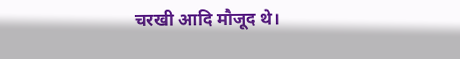चरखी आदि मौजूद थे।